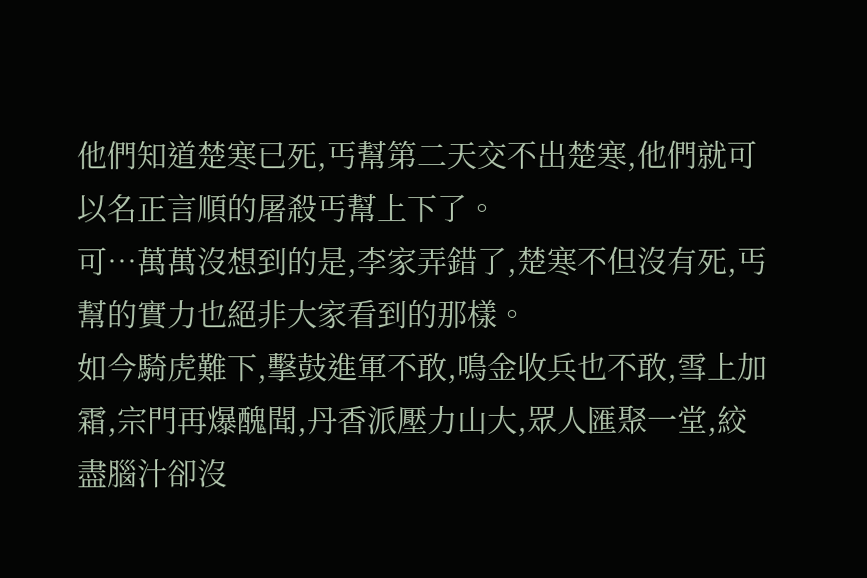他們知道楚寒已死,丐幫第二天交不出楚寒,他們就可以名正言順的屠殺丐幫上下了。
可…萬萬沒想到的是,李家弄錯了,楚寒不但沒有死,丐幫的實力也絕非大家看到的那樣。
如今騎虎難下,擊鼓進軍不敢,鳴金收兵也不敢,雪上加霜,宗門再爆醜聞,丹香派壓力山大,眾人匯聚一堂,絞盡腦汁卻沒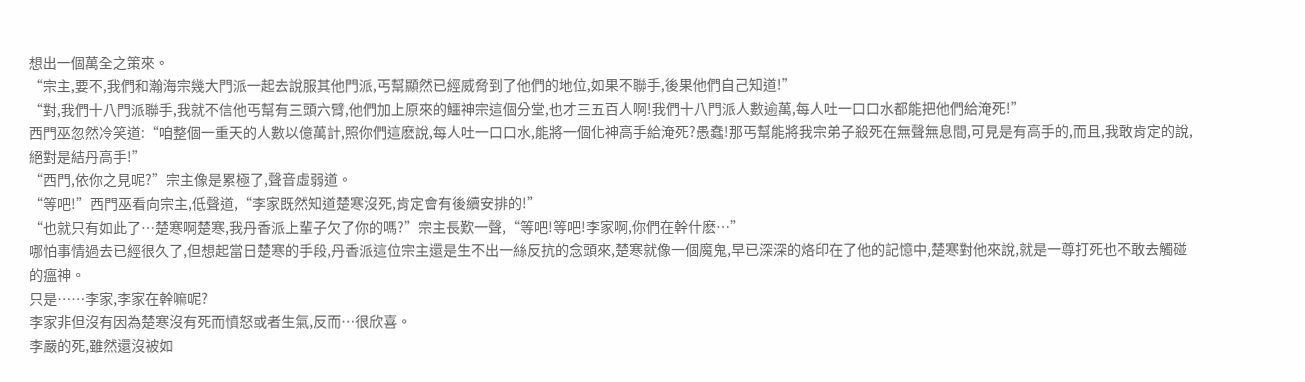想出一個萬全之策來。
“宗主,要不,我們和瀚海宗幾大門派一起去說服其他門派,丐幫顯然已經威脅到了他們的地位,如果不聯手,後果他們自己知道!”
“對,我們十八門派聯手,我就不信他丐幫有三頭六臂,他們加上原來的鱷神宗這個分堂,也才三五百人啊!我們十八門派人數逾萬,每人吐一口口水都能把他們給淹死!”
西門巫忽然冷笑道:“咱整個一重天的人數以億萬計,照你們這麽說,每人吐一口口水,能將一個化神高手給淹死?愚蠢!那丐幫能將我宗弟子殺死在無聲無息間,可見是有高手的,而且,我敢肯定的說,絕對是結丹高手!”
“西門,依你之見呢?”宗主像是累極了,聲音虛弱道。
“等吧!”西門巫看向宗主,低聲道,“李家既然知道楚寒沒死,肯定會有後續安排的!”
“也就只有如此了…楚寒啊楚寒,我丹香派上輩子欠了你的嗎?”宗主長歎一聲,“等吧!等吧!李家啊,你們在幹什麽…”
哪怕事情過去已經很久了,但想起當日楚寒的手段,丹香派這位宗主還是生不出一絲反抗的念頭來,楚寒就像一個魔鬼,早已深深的烙印在了他的記憶中,楚寒對他來說,就是一尊打死也不敢去觸碰的瘟神。
只是……李家,李家在幹嘛呢?
李家非但沒有因為楚寒沒有死而憤怒或者生氣,反而…很欣喜。
李嚴的死,雖然還沒被如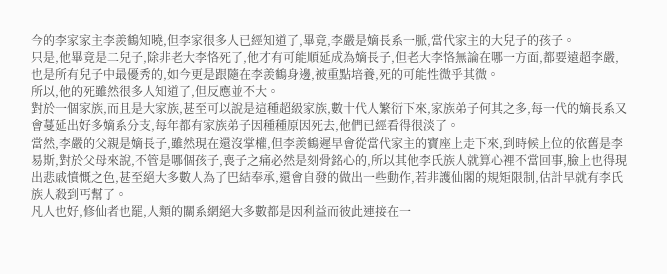今的李家家主李羨鶴知曉,但李家很多人已經知道了,畢竟,李嚴是嫡長系一脈,當代家主的大兒子的孩子。
只是,他畢竟是二兒子,除非老大李恪死了,他才有可能順延成為嫡長子,但老大李恪無論在哪一方面,都要遠超李嚴,也是所有兒子中最優秀的,如今更是跟隨在李羨鶴身邊,被重點培養,死的可能性微乎其微。
所以,他的死雖然很多人知道了,但反應並不大。
對於一個家族,而且是大家族,甚至可以說是這種超級家族,數十代人繁衍下來,家族弟子何其之多,每一代的嫡長系又會蔓延出好多嫡系分支,每年都有家族弟子因種種原因死去,他們已經看得很淡了。
當然,李嚴的父親是嫡長子,雖然現在還沒掌權,但李羨鶴遲早會從當代家主的寶座上走下來,到時候上位的依舊是李易斯,對於父母來說,不管是哪個孩子,喪子之痛必然是刻骨銘心的,所以其他李氏族人就算心裡不當回事,臉上也得現出悲戚憤慨之色,甚至絕大多數人為了巴結奉承,還會自發的做出一些動作,若非護仙閣的規矩限制,估計早就有李氏族人殺到丐幫了。
凡人也好,修仙者也罷,人類的關系網絕大多數都是因利益而彼此連接在一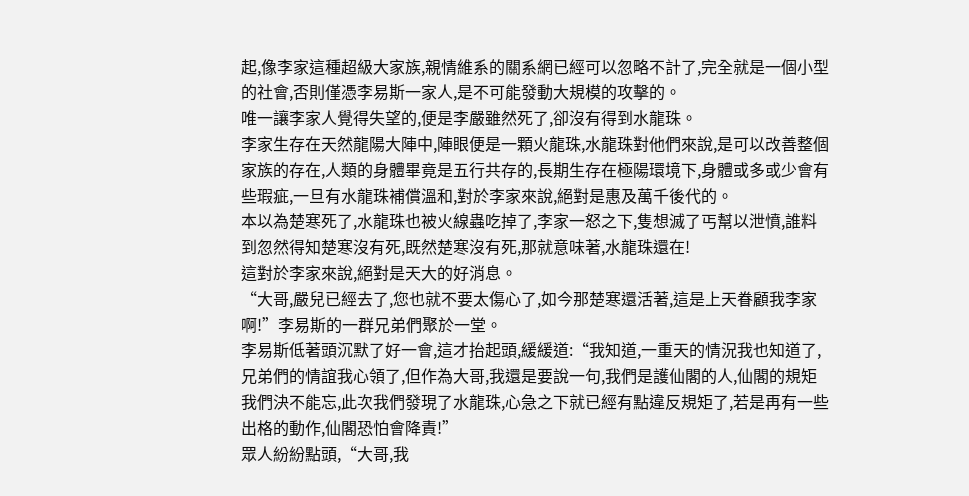起,像李家這種超級大家族,親情維系的關系網已經可以忽略不計了,完全就是一個小型的社會,否則僅憑李易斯一家人,是不可能發動大規模的攻擊的。
唯一讓李家人覺得失望的,便是李嚴雖然死了,卻沒有得到水龍珠。
李家生存在天然龍陽大陣中,陣眼便是一顆火龍珠,水龍珠對他們來說,是可以改善整個家族的存在,人類的身體畢竟是五行共存的,長期生存在極陽環境下,身體或多或少會有些瑕疵,一旦有水龍珠補償溫和,對於李家來說,絕對是惠及萬千後代的。
本以為楚寒死了,水龍珠也被火線蟲吃掉了,李家一怒之下,隻想滅了丐幫以泄憤,誰料到忽然得知楚寒沒有死,既然楚寒沒有死,那就意味著,水龍珠還在!
這對於李家來說,絕對是天大的好消息。
“大哥,嚴兒已經去了,您也就不要太傷心了,如今那楚寒還活著,這是上天眷顧我李家啊!”李易斯的一群兄弟們聚於一堂。
李易斯低著頭沉默了好一會,這才抬起頭,緩緩道:“我知道,一重天的情況我也知道了,兄弟們的情誼我心領了,但作為大哥,我還是要說一句,我們是護仙閣的人,仙閣的規矩我們決不能忘,此次我們發現了水龍珠,心急之下就已經有點違反規矩了,若是再有一些出格的動作,仙閣恐怕會降責!”
眾人紛紛點頭,“大哥,我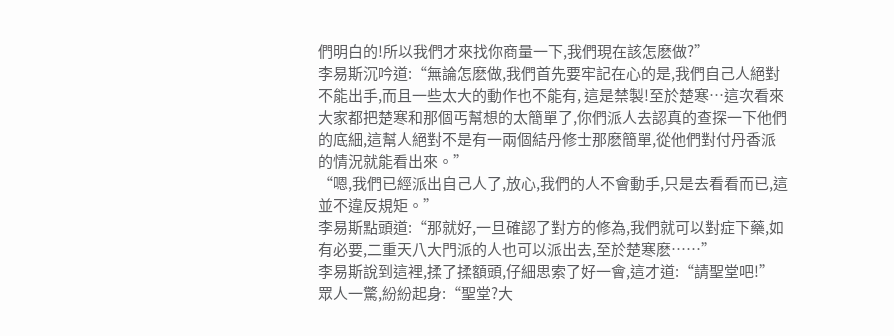們明白的!所以我們才來找你商量一下,我們現在該怎麽做?”
李易斯沉吟道:“無論怎麽做,我們首先要牢記在心的是,我們自己人絕對不能出手,而且一些太大的動作也不能有, 這是禁製!至於楚寒…這次看來大家都把楚寒和那個丐幫想的太簡單了,你們派人去認真的查探一下他們的底細,這幫人絕對不是有一兩個結丹修士那麽簡單,從他們對付丹香派的情況就能看出來。”
“嗯,我們已經派出自己人了,放心,我們的人不會動手,只是去看看而已,這並不違反規矩。”
李易斯點頭道:“那就好,一旦確認了對方的修為,我們就可以對症下藥,如有必要,二重天八大門派的人也可以派出去,至於楚寒麽……”
李易斯說到這裡,揉了揉額頭,仔細思索了好一會,這才道:“請聖堂吧!”
眾人一驚,紛紛起身:“聖堂?大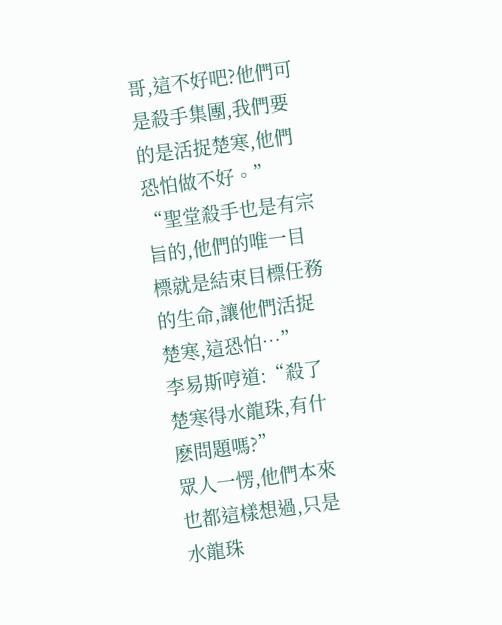哥,這不好吧?他們可是殺手集團,我們要的是活捉楚寒,他們恐怕做不好。”
“聖堂殺手也是有宗旨的,他們的唯一目標就是結束目標任務的生命,讓他們活捉楚寒,這恐怕…”
李易斯哼道:“殺了楚寒得水龍珠,有什麽問題嗎?”
眾人一愣,他們本來也都這樣想過,只是水龍珠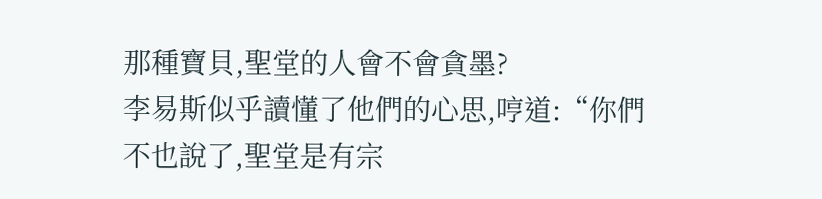那種寶貝,聖堂的人會不會貪墨?
李易斯似乎讀懂了他們的心思,哼道:“你們不也說了,聖堂是有宗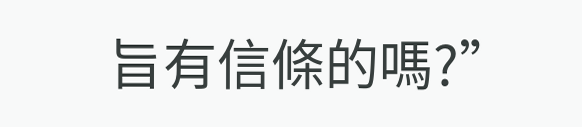旨有信條的嗎?”